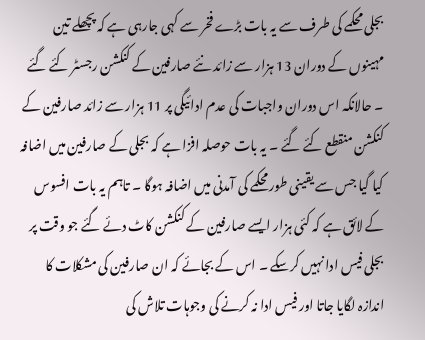بجلی محکمے کی طرف سے یہ بات بڑے فخر سے کہی جارہی ہے کہ پچھلے تین مہینوں کے دوران 13 ہزار سے زائد نئے صارفین کے کنکشن رجسٹر کئے گئے ۔ حالانکہ اس دوران واجبات کی عدم ادائیگی پر 11 ہزار سے زائد صارفین کے کنکشن منقطع کئے گئے ۔ یہ بات حوصلہ افزا ہے کہ بجلی کے صارفین میں اضافہ کیا گیا جس سے یقینی طور محکمے کی آمدنی میں اضافہ ہوگا ۔ تاہم یہ بات افسوس کے لائق ہے کہ کئی ہزار ایسے صارفین کے کنکشن کاٹ دئے گئے جو وقت پر بجلی فیس ادا نہیں کرسکے ۔ اس کے بجائے کہ ان صارفین کی مشکلات کا اندازہ لگایا جاتا اور فیس ادا نہ کرنے کی وجوہات تلاش کی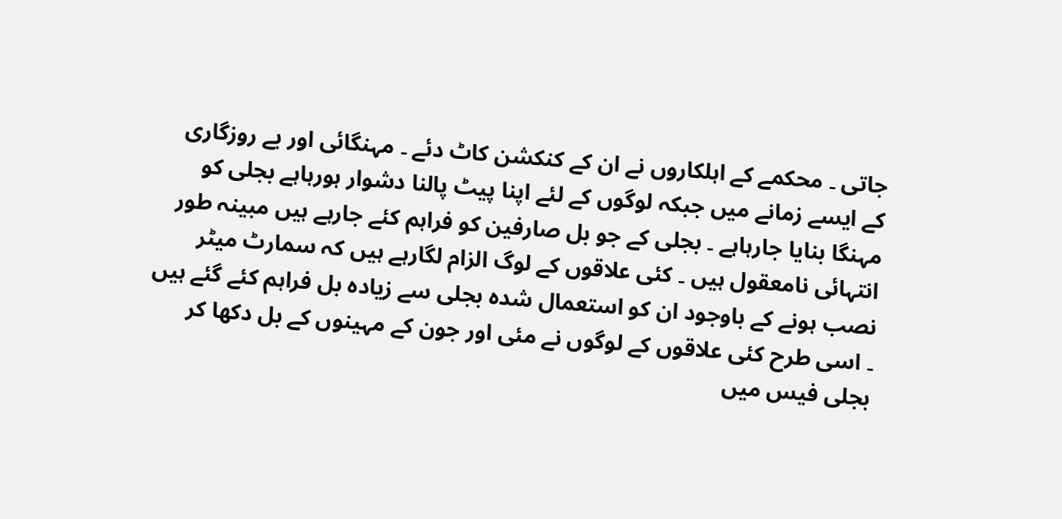جاتی ۔ محکمے کے اہلکاروں نے ان کے کنکشن کاٹ دئے ۔ مہنگائی اور بے روزگاری کے ایسے زمانے میں جبکہ لوگوں کے لئے اپنا پیٹ پالنا دشوار ہورہاہے بجلی کو مہنگا بنایا جارہاہے ۔ بجلی کے جو بل صارفین کو فراہم کئے جارہے ہیں مبینہ طور انتہائی نامعقول ہیں ۔ کئی علاقوں کے لوگ الزام لگارہے ہیں کہ سمارٹ میٹر نصب ہونے کے باوجود ان کو استعمال شدہ بجلی سے زیادہ بل فراہم کئے گئے ہیں ۔ اسی طرح کئی علاقوں کے لوگوں نے مئی اور جون کے مہینوں کے بل دکھا کر بجلی فیس میں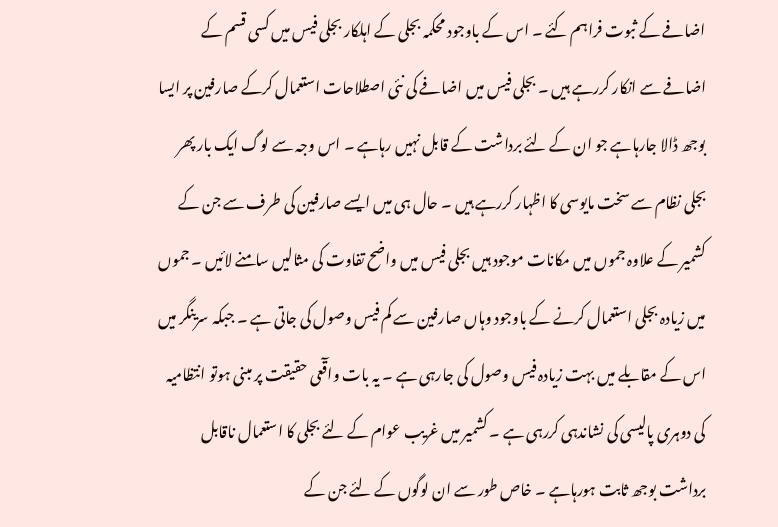اضافے کے ثبوت فراہم کئے ۔ اس کے باوجود محکمہ بجلی کے اہلکار بجلی فیس میں کسی قسم کے اضافے سے انکار کررہے ہیں ۔ بجلی فیس میں اضافے کی نئی اصطلاحات استعمال کرکے صارفین پر ایسا بوجھ ڈالا جارہاہے جو ان کے لئے برداشت کے قابل نہیں رہاہے ۔ اس وجہ سے لوگ ایک بار پھر بجلی نظام سے سخت مایوسی کا اظہار کررہے ہیں ۔ حال ہی میں ایسے صارفین کی طرف سے جن کے کشمیر کے علاوہ جموں میں مکانات موجود ہیں بجلی فیس میں واضح تفاوت کی مثالیں سامنے لائیں ۔ جموں میں زیادہ بجلی استعمال کرنے کے باوجود وہاں صارفین سے کم فیس وصول کی جاتی ہے ۔ جبکہ سرینگر میں اس کے مقابلے میں بہت زیادہ فیس وصول کی جارہی ہے ۔ یہ بات واقٓعی حقیقت پر مبنی ہوتو انتظامیہ کی دوہری پالیسی کی نشاندہی کررہی ہے ۔ کشمیر میں غریب عوام کے لئے بجلی کا استعمال ناقابل برداشت بوجھ ثابت ہورہاہے ۔ خاص طور سے ان لوگوں کے لئے جن کے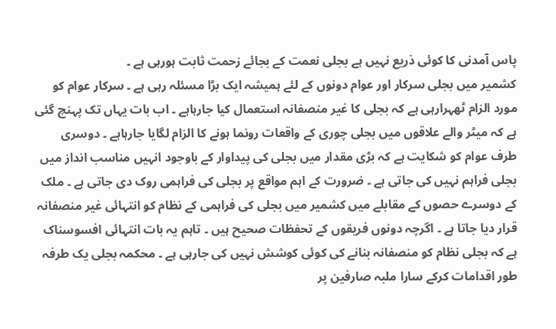پاس آمدنی کا کوئی ذریع نہیں ہے بجلی نعمت کے بجائے زحمت ثابت ہورہی ہے ۔
کشمیر میں بجلی سرکار اور عوام دونوں کے لئے ہمیشہ ایک بڑا مسئلہ رہی ہے ۔ سرکار عوام کو مورد الزام ٹھہرارہی ہے کہ بجلی کا غیر منصفانہ استعمال کیا جارہاہے ۔ اب بات یہاں تک پہنچ گئی ہے کہ میٹر والے علاقوں میں بجلی چوری کے واقعات رونما ہونے کا الزام لگایا جارہاہے ۔ دوسری طرف عوام کو شکایت ہے کہ بڑی مقدار میں بجلی کی پیداوار کے باوجود انہیں مناسب انداز میں بجلی فراہم نہیں کی جاتی ہے ۔ ضرورت کے اہم مواقع پر بجلی کی فراہمی روک دی جاتی ہے ۔ ملک کے دوسرے حصوں کے مقابلے میں کشمیر میں بجلی کی فراہمی کے نظام کو انتہائی غیر منصفانہ قرار دیا جاتا ہے ۔ اگرچہ دونوں فریقوں کے تحفظات صحیح ہیں ۔ تاہم یہ بات انتہائی افسوسناک ہے کہ بجلی نظام کو منصفانہ بنانے کی کوئی کوشش نہیں کی جارہی ہے ۔ محکمہ بجلی یک طرفہ طور اقدامات کرکے سارا ملبہ صارفین پر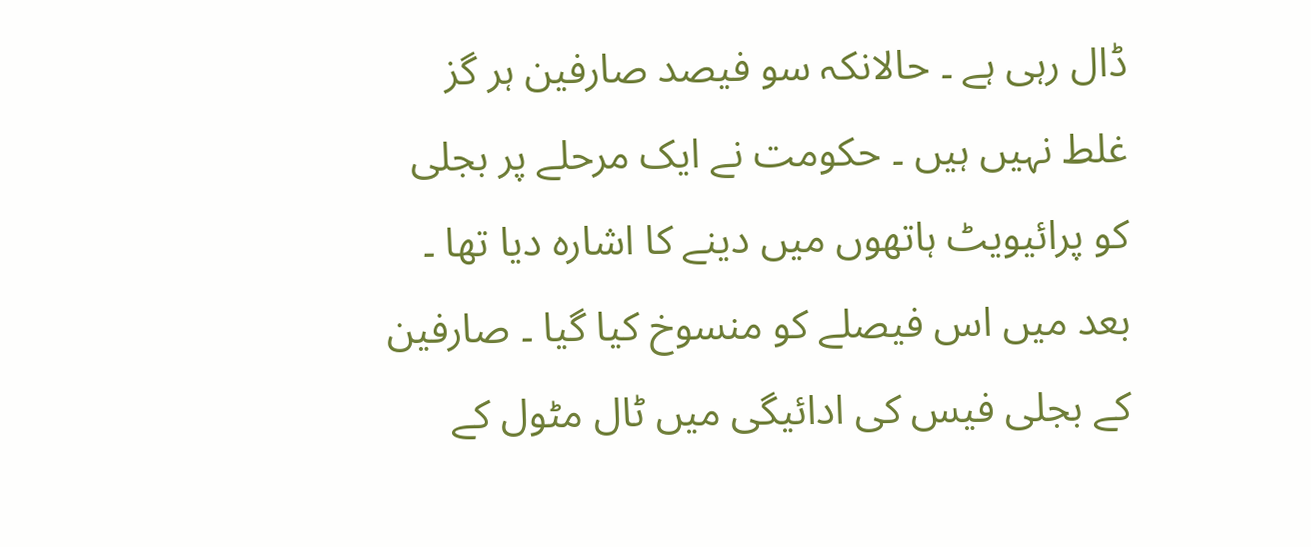ڈال رہی ہے ۔ حالانکہ سو فیصد صارفین ہر گز غلط نہیں ہیں ۔ حکومت نے ایک مرحلے پر بجلی کو پرائیویٹ ہاتھوں میں دینے کا اشارہ دیا تھا ۔ بعد میں اس فیصلے کو منسوخ کیا گیا ۔ صارفین کے بجلی فیس کی ادائیگی میں ٹال مٹول کے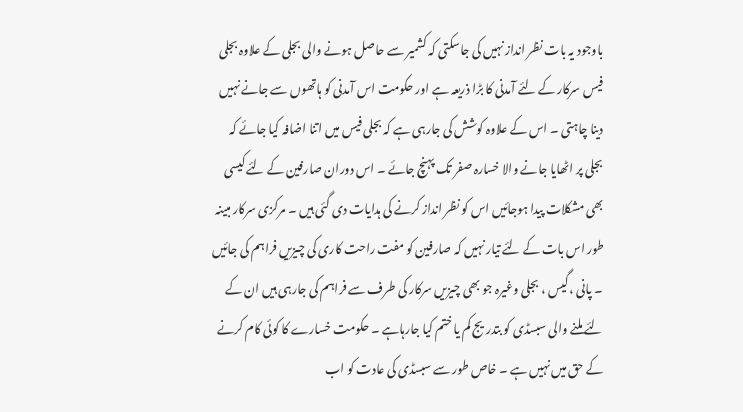باوجود یہ بات نظر انداز نہیں کی جاسکتی کہ کشمیر سے حاصل ہونے والی بجلی کے علاوہ بجلی فیس سرکار کے لئے آمدنی کا بڑا ذریعہ ہے اور حکومت اس آمدنی کو ہاتھوں سے جانے نہیں دینا چاہتی ۔ اس کے علاوہ کوشش کی جارہی ہے کہ بجلی فیس میں اتنا اضافہ کیا جائے کہ بجلی پر اٹھایا جانے والا خسارہ صفر تک پہنچ جائے ۔ اس دوران صارفین کے لئے کیسی بھی مشکلات پیدا ہوجائیں اس کو نظر انداز کرنے کی ہدایات دی گئی ہیں ۔ مرکزی سرکار مبینہ طور اس بات کے لئے تیار نہیں کہ صارفین کو مفت راحت کاری کی چیزیں فراہم کی جائیں ۔ پانی ، گیس ، بجلی وغیرہ جو بھی چیزیں سرکار کی طرف سے فراہم کی جارہی ہیں ان کے لئے ملنے والی سبسڈی کو بتدریج کم یا ختم کیا جارہاہے ۔ حکومت خسارے کا کوئی کام کرنے کے حق میں نہیں ہے ۔ خاص طور سے سبسڈی کی عادت کو اب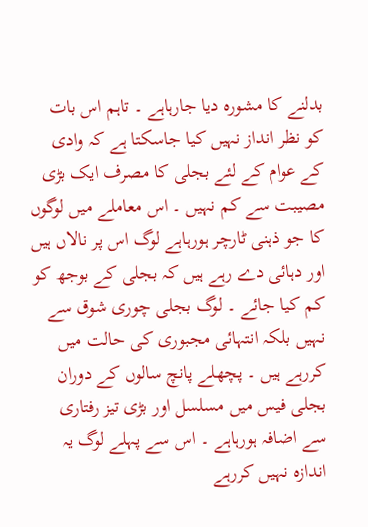بدلنے کا مشورہ دیا جارہاہے ۔ تاہم اس بات کو نظر انداز نہیں کیا جاسکتا ہے کہ وادی کے عوام کے لئے بجلی کا مصرف ایک بڑی مصیبت سے کم نہیں ۔ اس معاملے میں لوگوں کا جو ذہنی ٹارچر ہورہاہے لوگ اس پر نالاں ہیں اور دہائی دے رہے ہیں کہ بجلی کے بوجھ کو کم کیا جائے ۔ لوگ بجلی چوری شوق سے نہیں بلکہ انتہائی مجبوری کی حالت میں کررہے ہیں ۔ پچھلے پانچ سالوں کے دوران بجلی فیس میں مسلسل اور بڑی تیز رفتاری سے اضافہ ہورہاہے ۔ اس سے پہلے لوگ یہ اندازہ نہیں کررہے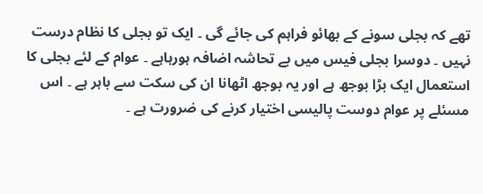تھے کہ بجلی سونے کے بھائو فراہم کی جائے گی ۔ ایک تو بجلی کا نظام درست نہیں ۔ دوسرا بجلی فیس میں بے تحاشہ اضافہ ہورہاہے ۔ عوام کے لئے بجلی کا استعمال ایک بڑا بوجھ ہے اور یہ بوجھ اٹھانا ان کی سکت سے باہر ہے ۔ اس مسئلے پر عوام دوست پالیسی اختیار کرنے کی ضرورت ہے ۔